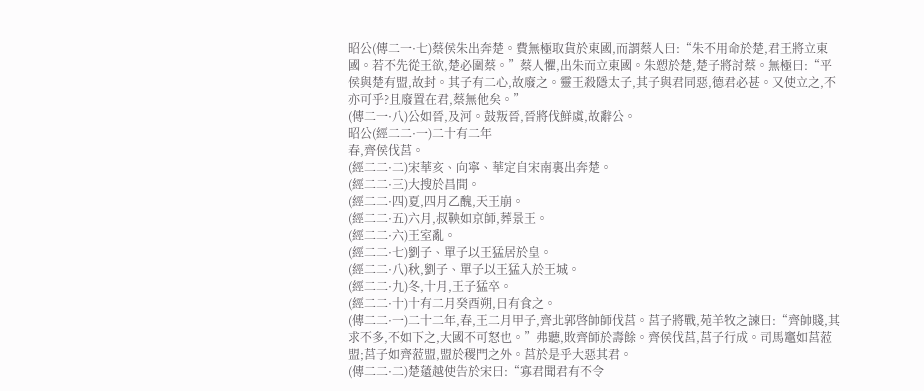昭公(傳二一·七)蔡侯朱出奔楚。費無極取貨於東國,而謂蔡人曰:“朱不用命於楚,君王將立東國。若不先從王欲,楚必圍蔡。”蔡人懼,出朱而立東國。朱愬於楚,楚子將討蔡。無極曰:“平侯與楚有盟,故封。其子有二心,故廢之。靈王殺隱太子,其子與君同惡,德君必甚。又使立之,不亦可乎?且廢置在君,蔡無他矣。”
(傳二一·八)公如晉,及河。鼓叛晉,晉將伐鮮虞,故辭公。
昭公(經二二·一)二十有二年
春,齊侯伐莒。
(經二二·二)宋華亥、向寧、華定自宋南裏出奔楚。
(經二二·三)大搜於昌間。
(經二二·四)夏,四月乙醜,天王崩。
(經二二·五)六月,叔鞅如京師,葬景王。
(經二二·六)王室亂。
(經二二·七)劉子、單子以王猛居於皇。
(經二二·八)秋,劉子、單子以王猛入於王城。
(經二二·九)冬,十月,王子猛卒。
(經二二·十)十有二月癸酉朔,日有食之。
(傳二二·一)二十二年,春,王二月甲子,齊北郭啓帥師伐莒。莒子將戰,苑羊牧之諫曰:“齊帥賤,其求不多,不如下之,大國不可怒也。”弗聽,敗齊師於壽餘。齊侯伐莒,莒子行成。司馬竈如莒蒞盟;莒子如齊蒞盟,盟於稷門之外。莒於是乎大惡其君。
(傳二二·二)楚薳越使告於宋曰:“寡君聞君有不令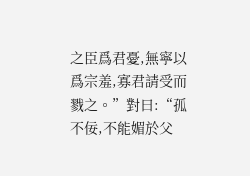之臣爲君憂,無寧以爲宗羞,寡君請受而戮之。”對曰:“孤不佞,不能媚於父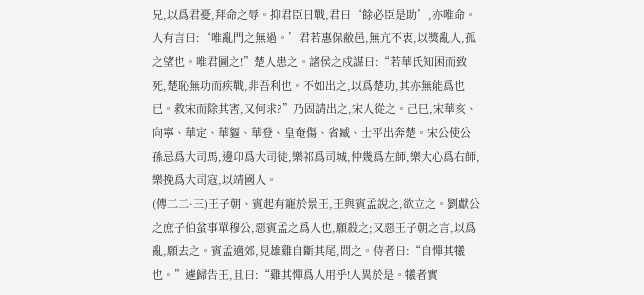兄,以爲君憂,拜命之辱。抑君臣日戰,君曰‘餘必臣是助’,亦唯命。人有言曰:‘唯亂門之無過。’君若惠保敝邑,無亢不衷,以獎亂人,孤之望也。唯君圖之!”楚人患之。諸侯之戍謀曰:“若華氏知困而致死,楚恥無功而疾戰,非吾利也。不如出之,以爲楚功,其亦無能爲也已。救宋而除其害,又何求?”乃固請出之,宋人從之。己巳,宋華亥、向寧、華定、華貙、華登、皇奄傷、省臧、士平出奔楚。宋公使公孫忌爲大司馬,邊卬爲大司徒,樂祁爲司城,仲幾爲左師,樂大心爲右師,樂挽爲大司寇,以靖國人。
(傳二二·三)王子朝、賓起有寵於景王,王與賓孟說之,欲立之。劉獻公之庶子伯蚠事單穆公,惡賓孟之爲人也,願殺之;又惡王子朝之言,以爲亂,願去之。賓孟適郊,見雄雞自斷其尾,問之。侍者曰:“自憚其犧也。”遽歸告王,且曰:“雞其憚爲人用乎!人異於是。犧者實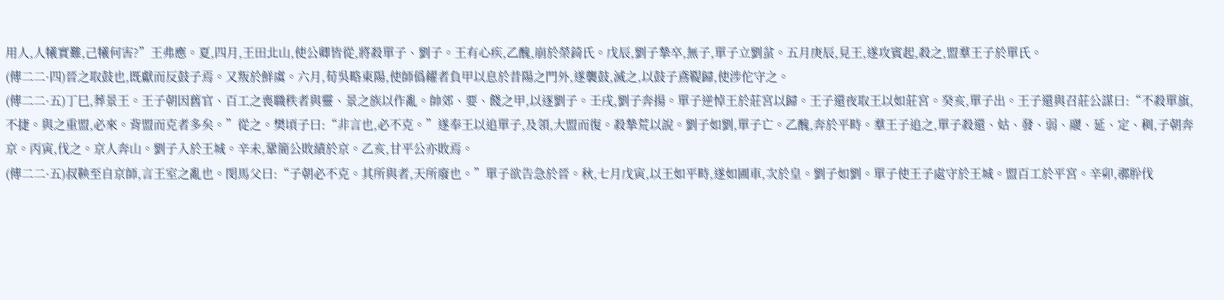用人,人犧實難,己犧何害?”王弗應。夏,四月,王田北山,使公卿皆從,將殺單子、劉子。王有心疾,乙醜,崩於榮錡氏。戊辰,劉子摯卒,無子,單子立劉蚠。五月庚辰,見王,遂攻賓起,殺之,盟羣王子於單氏。
(傳二二·四)晉之取鼓也,既獻而反鼓子焉。又叛於鮮虞。六月,荀吳略東陽,使師僞糴者負甲以息於昔陽之門外,遂襲鼓,滅之,以鼓子鳶鞮歸,使涉佗守之。
(傳二二·五)丁巳,葬景王。王子朝因舊官、百工之喪職秩者與靈、景之族以作亂。帥郊、要、餞之甲,以逐劉子。壬戌,劉子奔揚。單子逆悼王於莊宮以歸。王子還夜取王以如莊宮。癸亥,單子出。王子還與召莊公謀曰:“不殺單旗,不捷。與之重盟,必來。背盟而克者多矣。”從之。樊頃子曰:“非言也,必不克。”遂奉王以追單子,及領,大盟而復。殺摯荒以說。劉子如劉,單子亡。乙醜,奔於平畤。羣王子追之,單子殺還、姑、發、弱、鬷、延、定、稠,子朝奔京。丙寅,伐之。京人奔山。劉子入於王城。辛未,鞏簡公敗績於京。乙亥,甘平公亦敗焉。
(傳二二·五)叔鞅至自京師,言王室之亂也。閔馬父曰:“子朝必不克。其所與者,天所廢也。”單子欲告急於晉。秋,七月戊寅,以王如平畤,遂如圃車,次於皇。劉子如劉。單子使王子處守於王城。盟百工於平宮。辛卯,鄩肸伐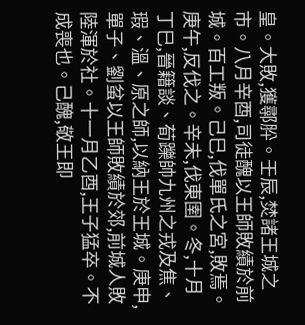皇。大敗,獲鄩肸。壬辰,焚諸王城之市。八月辛酉,司徒醜以王師敗績於前城。百工叛。己巳,伐單氏之宮,敗焉。庚午,反伐之。辛未,伐東圉。冬,十月丁巳,晉籍談、荀躒帥九州之戎及焦、瑕、溫、原之師,以納王於王城。庚申,單子、劉蚠以王師敗績於郊,前城人敗陸渾於社。十一月乙酉,王子猛卒。不成喪也。己醜,敬王即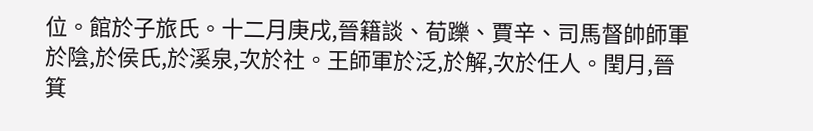位。館於子旅氏。十二月庚戌,晉籍談、荀躒、賈辛、司馬督帥師軍於陰,於侯氏,於溪泉,次於社。王師軍於泛,於解,次於任人。閏月,晉箕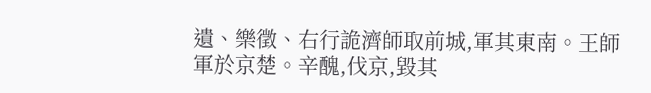遺、樂徵、右行詭濟師取前城,軍其東南。王師軍於京楚。辛醜,伐京,毀其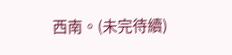西南。(未完待續)